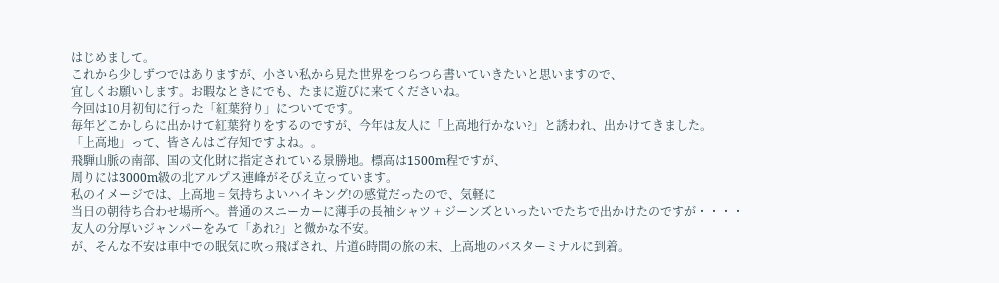はじめまして。
これから少しずつではありますが、小さい私から見た世界をつらつら書いていきたいと思いますので、
宜しくお願いします。お暇なときにでも、たまに遊びに来てくださいね。
今回は10月初旬に行った「紅葉狩り」についてです。
毎年どこかしらに出かけて紅葉狩りをするのですが、今年は友人に「上高地行かない?」と誘われ、出かけてきました。
「上高地」って、皆さんはご存知ですよね。。
飛騨山脈の南部、国の文化財に指定されている景勝地。標高は1500m程ですが、
周りには3000m級の北アルプス連峰がそびえ立っています。
私のイメージでは、上高地 = 気持ちよいハイキング!の感覚だったので、気軽に
当日の朝待ち合わせ場所へ。普通のスニーカーに薄手の長袖シャツ + ジーンズといったいでたちで出かけたのですが・・・・
友人の分厚いジャンパーをみて「あれ?」と微かな不安。
が、そんな不安は車中での眠気に吹っ飛ばされ、片道6時間の旅の末、上高地のバスターミナルに到着。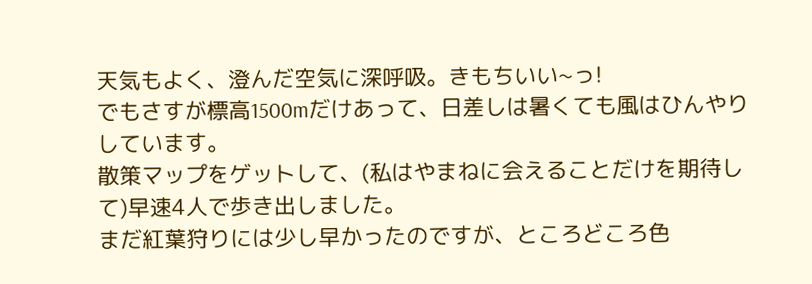天気もよく、澄んだ空気に深呼吸。きもちいい~っ!
でもさすが標高1500mだけあって、日差しは暑くても風はひんやりしています。
散策マップをゲットして、(私はやまねに会えることだけを期待して)早速4人で歩き出しました。
まだ紅葉狩りには少し早かったのですが、ところどころ色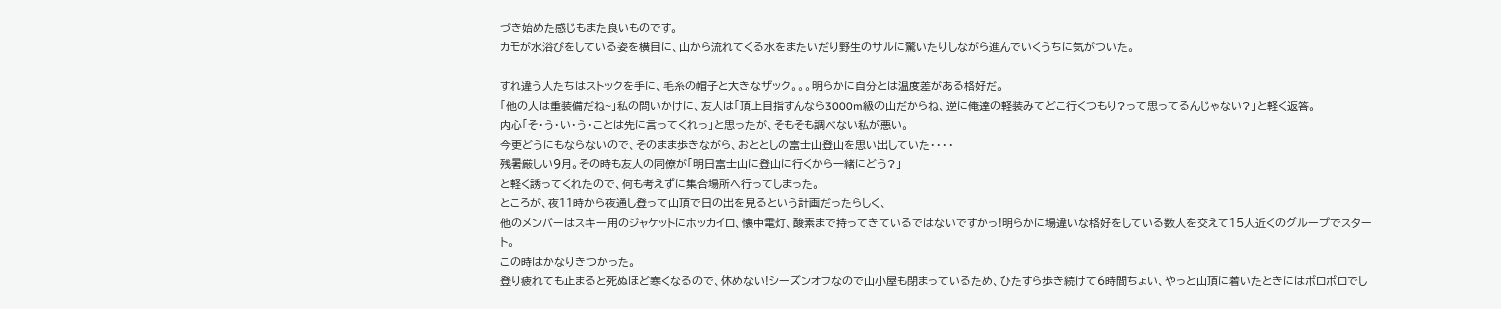づき始めた感じもまた良いものです。
カモが水浴びをしている姿を横目に、山から流れてくる水をまたいだり野生のサルに驚いたりしながら進んでいくうちに気がついた。

すれ違う人たちはストックを手に、毛糸の帽子と大きなザック。。。明らかに自分とは温度差がある格好だ。
「他の人は重装備だね~」私の問いかけに、友人は「頂上目指すんなら3000m級の山だからね、逆に俺達の軽装みてどこ行くつもり?って思ってるんじゃない?」と軽く返答。
内心「そ・う・い・う・ことは先に言ってくれっ」と思ったが、そもそも調べない私が悪い。
今更どうにもならないので、そのまま歩きながら、おととしの富士山登山を思い出していた・・・・
残暑厳しい9月。その時も友人の同僚が「明日富士山に登山に行くから一緒にどう?」
と軽く誘ってくれたので、何も考えずに集合場所へ行ってしまった。
ところが、夜11時から夜通し登って山頂で日の出を見るという計画だったらしく、
他のメンバーはスキー用のジャケットにホッカイロ、懐中電灯、酸素まで持ってきているではないですかっ!明らかに場違いな格好をしている数人を交えて15人近くのグループでスタート。
この時はかなりきつかった。
登り疲れても止まると死ぬほど寒くなるので、休めない!シーズンオフなので山小屋も閉まっているため、ひたすら歩き続けて6時間ちょい、やっと山頂に着いたときにはボロボロでし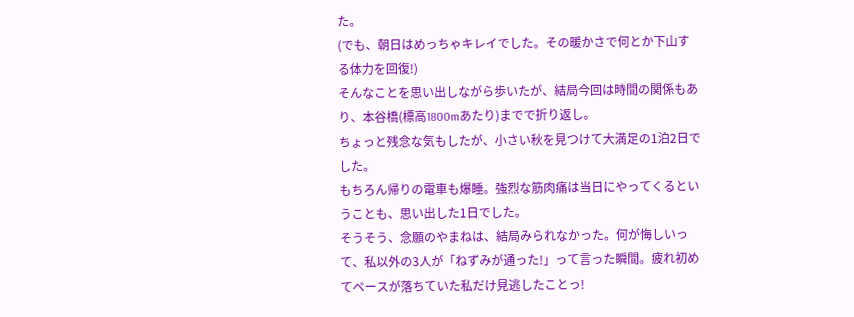た。
(でも、朝日はめっちゃキレイでした。その暖かさで何とか下山する体力を回復!)
そんなことを思い出しながら歩いたが、結局今回は時間の関係もあり、本谷橋(標高1800mあたり)までで折り返し。
ちょっと残念な気もしたが、小さい秋を見つけて大満足の1泊2日でした。
もちろん帰りの電車も爆睡。強烈な筋肉痛は当日にやってくるということも、思い出した1日でした。
そうそう、念願のやまねは、結局みられなかった。何が悔しいって、私以外の3人が「ねずみが通った!」って言った瞬間。疲れ初めてペースが落ちていた私だけ見逃したことっ!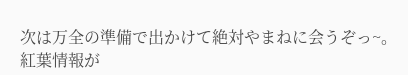次は万全の準備で出かけて絶対やまねに会うぞっ~。
紅葉情報が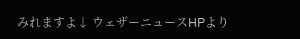みれますよ↓ ウェザーニュースHPより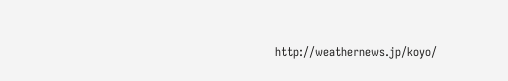http://weathernews.jp/koyo/